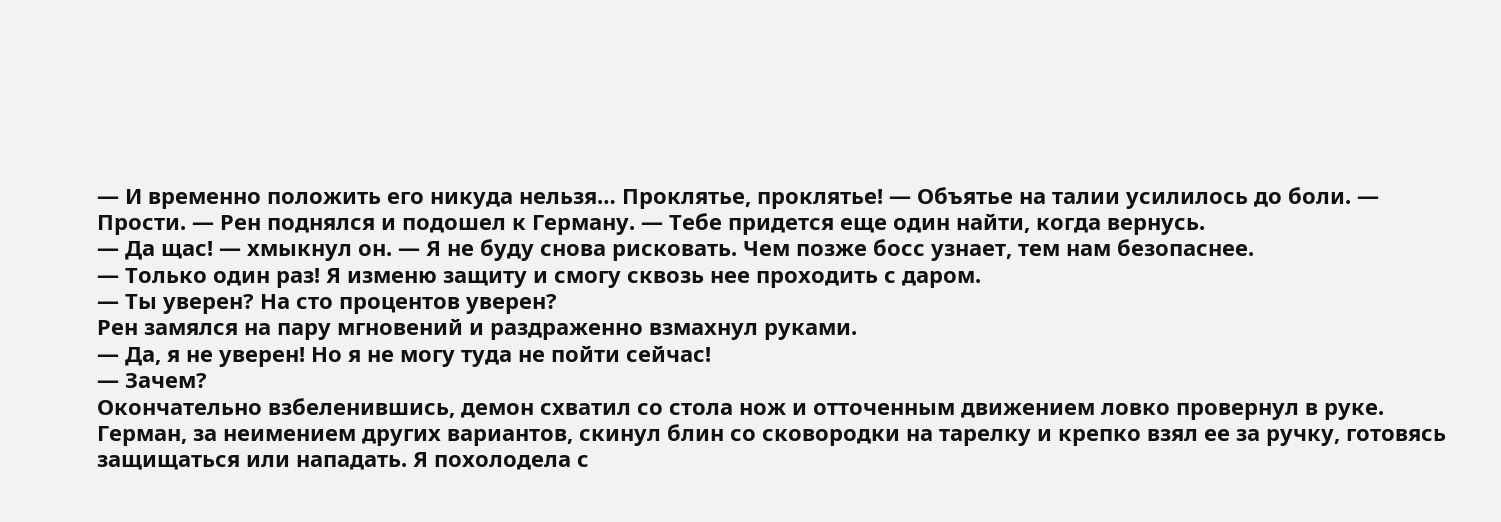— И временно положить его никуда нельзя… Проклятье, проклятье! — Объятье на талии усилилось до боли. — Прости. — Рен поднялся и подошел к Герману. — Тебе придется еще один найти, когда вернусь.
— Да щас! — хмыкнул он. — Я не буду снова рисковать. Чем позже босс узнает, тем нам безопаснее.
— Только один раз! Я изменю защиту и смогу сквозь нее проходить с даром.
— Ты уверен? На сто процентов уверен?
Рен замялся на пару мгновений и раздраженно взмахнул руками.
— Да, я не уверен! Но я не могу туда не пойти сейчас!
— Зачем?
Окончательно взбеленившись, демон схватил со стола нож и отточенным движением ловко провернул в руке. Герман, за неимением других вариантов, скинул блин со сковородки на тарелку и крепко взял ее за ручку, готовясь защищаться или нападать. Я похолодела с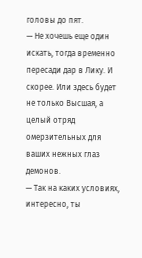головы до пят.
— Не хочешь еще один искать, тогда временно пересади дар в Лику. И скорее. Или здесь будет не только Высшая, а целый отряд омерзительных для ваших нежных глаз демонов.
— Так на каких условиях, интересно, ты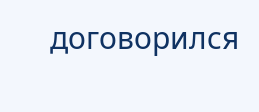договорился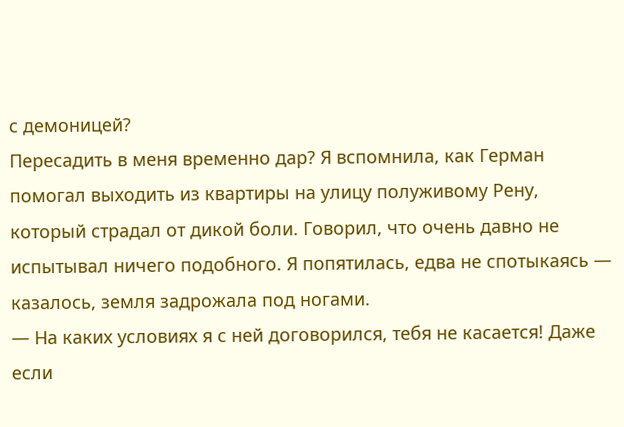с демоницей?
Пересадить в меня временно дар? Я вспомнила, как Герман помогал выходить из квартиры на улицу полуживому Рену, который страдал от дикой боли. Говорил, что очень давно не испытывал ничего подобного. Я попятилась, едва не спотыкаясь — казалось, земля задрожала под ногами.
— На каких условиях я с ней договорился, тебя не касается! Даже если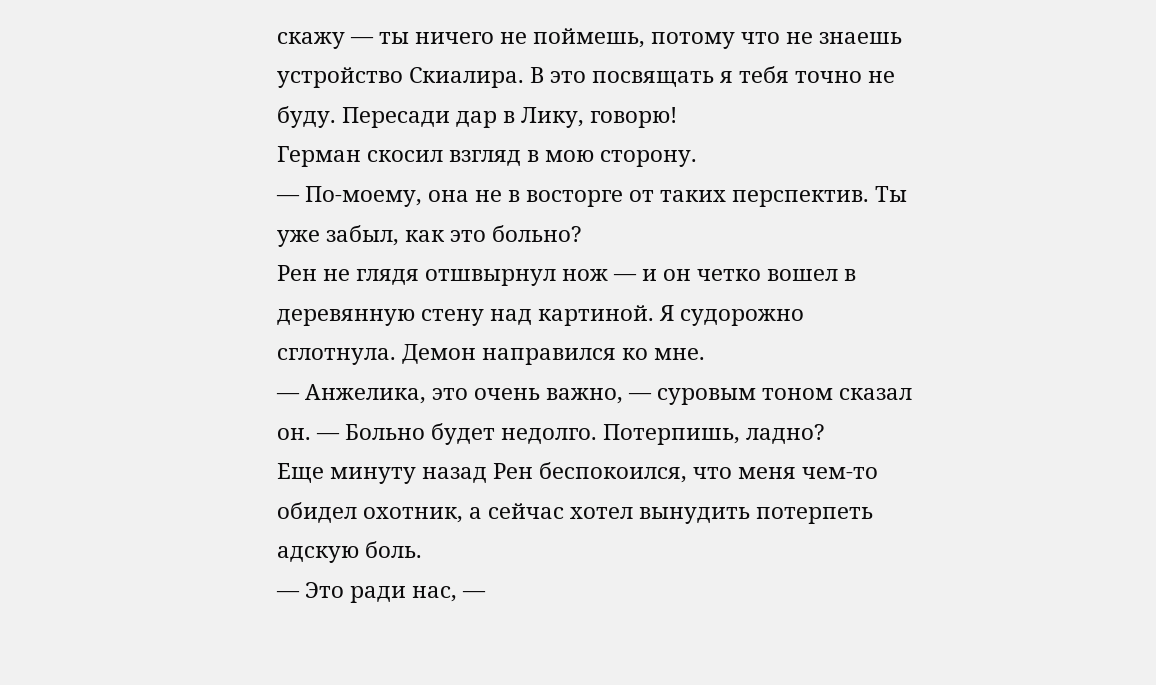скажу — ты ничего не поймешь, потому что не знаешь устройство Скиалира. В это посвящать я тебя точно не буду. Пересади дар в Лику, говорю!
Герман скосил взгляд в мою сторону.
— По-моему, она не в восторге от таких перспектив. Ты уже забыл, как это больно?
Рен не глядя отшвырнул нож — и он четко вошел в деревянную стену над картиной. Я судорожно сглотнула. Демон направился ко мне.
— Анжелика, это очень важно, — суровым тоном сказал он. — Больно будет недолго. Потерпишь, ладно?
Еще минуту назад Рен беспокоился, что меня чем-то обидел охотник, а сейчас хотел вынудить потерпеть адскую боль.
— Это ради нас, —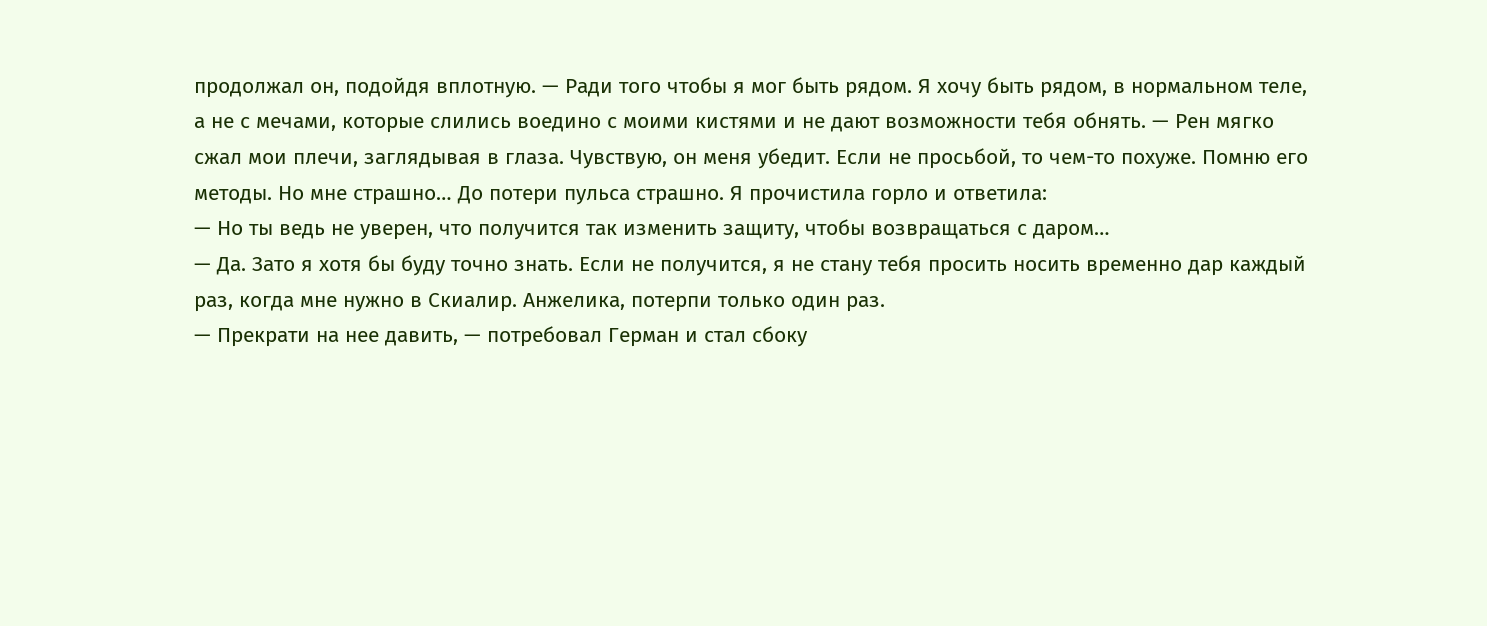продолжал он, подойдя вплотную. — Ради того чтобы я мог быть рядом. Я хочу быть рядом, в нормальном теле, а не с мечами, которые слились воедино с моими кистями и не дают возможности тебя обнять. — Рен мягко сжал мои плечи, заглядывая в глаза. Чувствую, он меня убедит. Если не просьбой, то чем-то похуже. Помню его методы. Но мне страшно… До потери пульса страшно. Я прочистила горло и ответила:
— Но ты ведь не уверен, что получится так изменить защиту, чтобы возвращаться с даром…
— Да. Зато я хотя бы буду точно знать. Если не получится, я не стану тебя просить носить временно дар каждый раз, когда мне нужно в Скиалир. Анжелика, потерпи только один раз.
— Прекрати на нее давить, — потребовал Герман и стал сбоку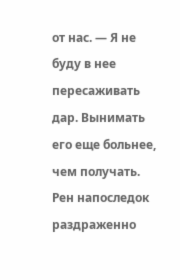от нас. — Я не буду в нее пересаживать дар. Вынимать его еще больнее, чем получать.
Рен напоследок раздраженно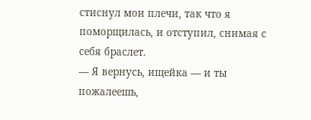стиснул мои плечи, так что я поморщилась, и отступил, снимая с себя браслет.
— Я вернусь, ищейка — и ты пожалеешь,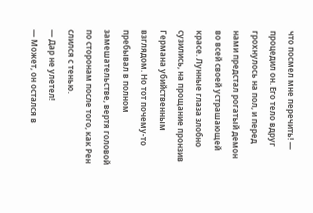что посмел мне перечить! — процедил он. Его тело вдруг грохнулось на пол, и перед нами предстал рогатый демон во всей своей устрашающей красе. Лунные глаза злобно сузились, на прощание пронзив Германа убийственным взглядом. Но тот почему-то пребывал в полном замешательстве, вертя головой по сторонам после того, как Рен слился с тенью.
— Дар не улетел!
— Может, он остался в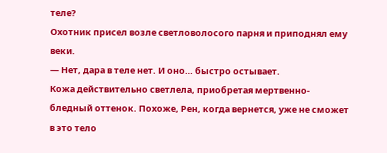теле?
Охотник присел возле светловолосого парня и приподнял ему веки.
— Нет, дара в теле нет. И оно… быстро остывает.
Кожа действительно светлела, приобретая мертвенно-бледный оттенок. Похоже, Рен, когда вернется, уже не сможет в это тело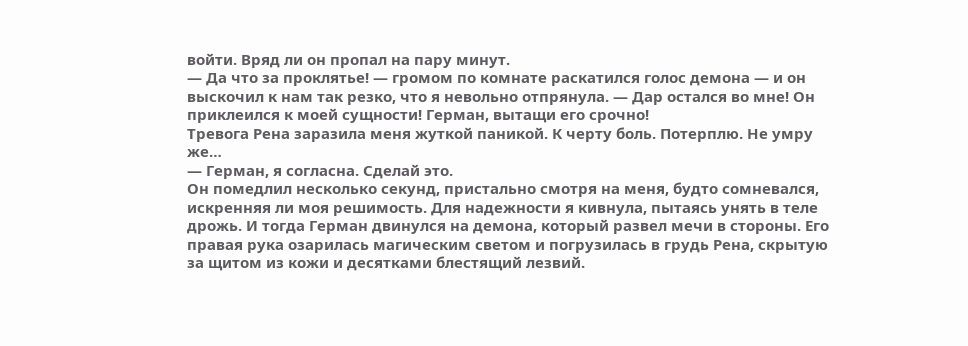войти. Вряд ли он пропал на пару минут.
— Да что за проклятье! — громом по комнате раскатился голос демона — и он выскочил к нам так резко, что я невольно отпрянула. — Дар остался во мне! Он приклеился к моей сущности! Герман, вытащи его срочно!
Тревога Рена заразила меня жуткой паникой. К черту боль. Потерплю. Не умру же…
— Герман, я согласна. Сделай это.
Он помедлил несколько секунд, пристально смотря на меня, будто сомневался, искренняя ли моя решимость. Для надежности я кивнула, пытаясь унять в теле дрожь. И тогда Герман двинулся на демона, который развел мечи в стороны. Его правая рука озарилась магическим светом и погрузилась в грудь Рена, скрытую за щитом из кожи и десятками блестящий лезвий.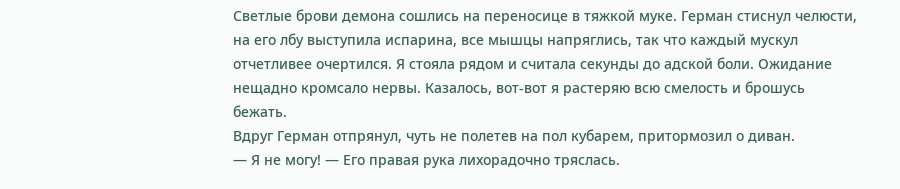Светлые брови демона сошлись на переносице в тяжкой муке. Герман стиснул челюсти, на его лбу выступила испарина, все мышцы напряглись, так что каждый мускул отчетливее очертился. Я стояла рядом и считала секунды до адской боли. Ожидание нещадно кромсало нервы. Казалось, вот-вот я растеряю всю смелость и брошусь бежать.
Вдруг Герман отпрянул, чуть не полетев на пол кубарем, притормозил о диван.
— Я не могу! — Его правая рука лихорадочно тряслась.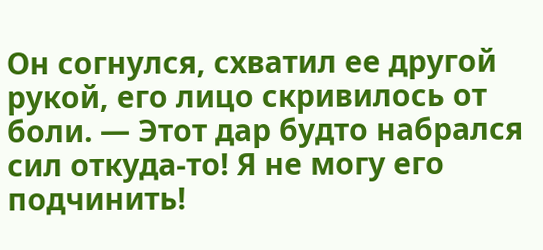Он согнулся, схватил ее другой рукой, его лицо скривилось от боли. — Этот дар будто набрался сил откуда-то! Я не могу его подчинить!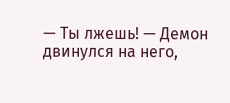— Ты лжешь! — Демон двинулся на него,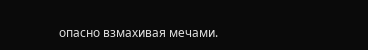опасно взмахивая мечами.